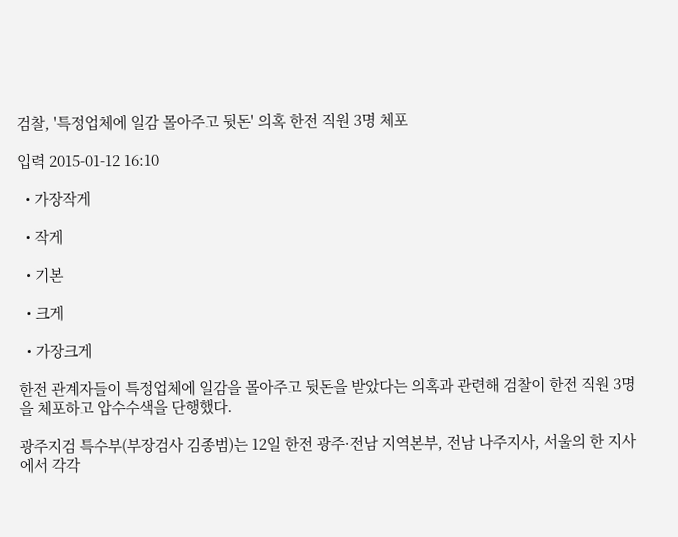검찰, '특정업체에 일감 몰아주고 뒷돈' 의혹 한전 직원 3명 체포

입력 2015-01-12 16:10

  • 가장작게

  • 작게

  • 기본

  • 크게

  • 가장크게

한전 관계자들이 특정업체에 일감을 몰아주고 뒷돈을 받았다는 의혹과 관련해 검찰이 한전 직원 3명을 체포하고 압수수색을 단행했다.

광주지검 특수부(부장검사 김종범)는 12일 한전 광주·전남 지역본부, 전남 나주지사, 서울의 한 지사에서 각각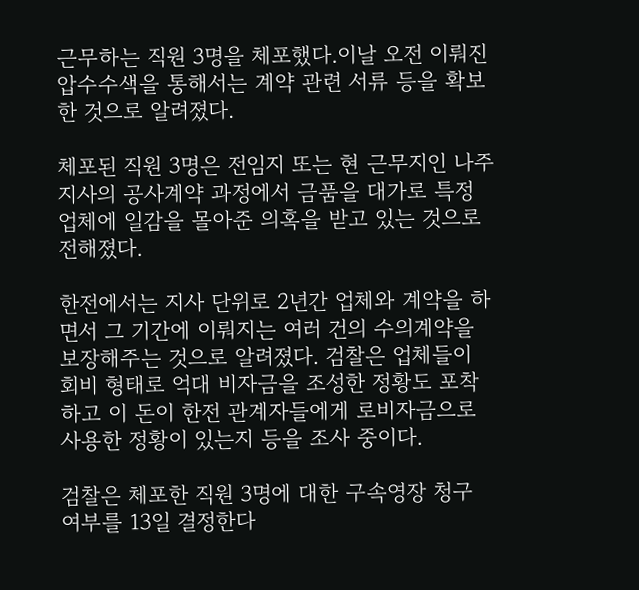근무하는 직원 3명을 체포했다.이날 오전 이뤄진 압수수색을 통해서는 계약 관련 서류 등을 확보한 것으로 알려졌다.

체포된 직원 3명은 전임지 또는 현 근무지인 나주지사의 공사계약 과정에서 금품을 대가로 특정 업체에 일감을 몰아준 의혹을 받고 있는 것으로 전해졌다.

한전에서는 지사 단위로 2년간 업체와 계약을 하면서 그 기간에 이뤄지는 여러 건의 수의계약을 보장해주는 것으로 알려졌다. 검찰은 업체들이 회비 형태로 억대 비자금을 조성한 정황도 포착하고 이 돈이 한전 관계자들에게 로비자금으로 사용한 정황이 있는지 등을 조사 중이다.

검찰은 체포한 직원 3명에 대한 구속영장 청구 여부를 13일 결정한다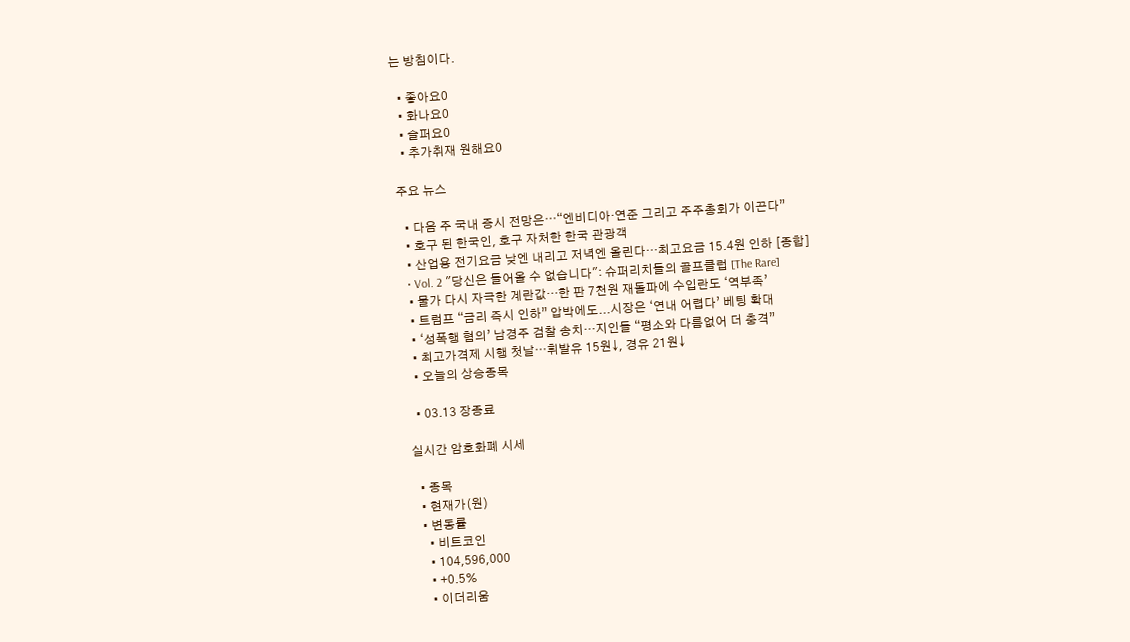는 방침이다.

  • 좋아요0
  • 화나요0
  • 슬퍼요0
  • 추가취재 원해요0

주요 뉴스

  • 다음 주 국내 증시 전망은⋯“엔비디아·연준 그리고 주주총회가 이끈다”
  • 호구 된 한국인, 호구 자처한 한국 관광객
  • 산업용 전기요금 낮엔 내리고 저녁엔 올린다…최고요금 15.4원 인하 [종합]
  • Vol. 2 "당신은 들어올 수 없습니다": 슈퍼리치들의 골프클럽 [The Rare]
  • 물가 다시 자극한 계란값…한 판 7천원 재돌파에 수입란도 ‘역부족’
  • 트럼프 “금리 즉시 인하” 압박에도...시장은 ‘연내 어렵다’ 베팅 확대
  • ‘성폭행 혐의’ 남경주 검찰 송치…지인들 “평소와 다름없어 더 충격”
  • 최고가격제 시행 첫날⋯휘발유 15원↓, 경유 21원↓
  • 오늘의 상승종목

  • 03.13 장종료

실시간 암호화폐 시세

  • 종목
  • 현재가(원)
  • 변동률
    • 비트코인
    • 104,596,000
    • +0.5%
    • 이더리움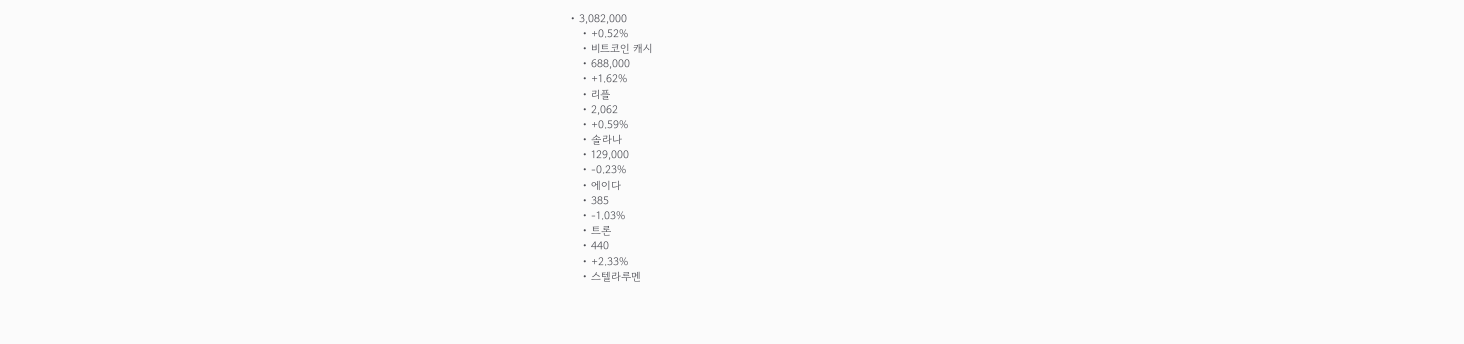• 3,082,000
    • +0.52%
    • 비트코인 캐시
    • 688,000
    • +1.62%
    • 리플
    • 2,062
    • +0.59%
    • 솔라나
    • 129,000
    • -0.23%
    • 에이다
    • 385
    • -1.03%
    • 트론
    • 440
    • +2.33%
    • 스텔라루멘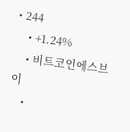• 244
    • +1.24%
    • 비트코인에스브이
    •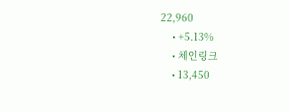22,960
    • +5.13%
    • 체인링크
    • 13,450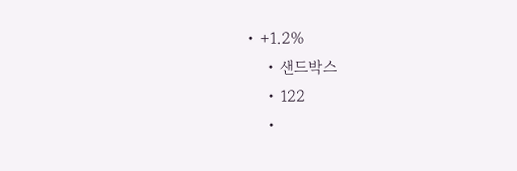• +1.2%
    • 샌드박스
    • 122
    •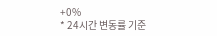+0%
* 24시간 변동률 기준